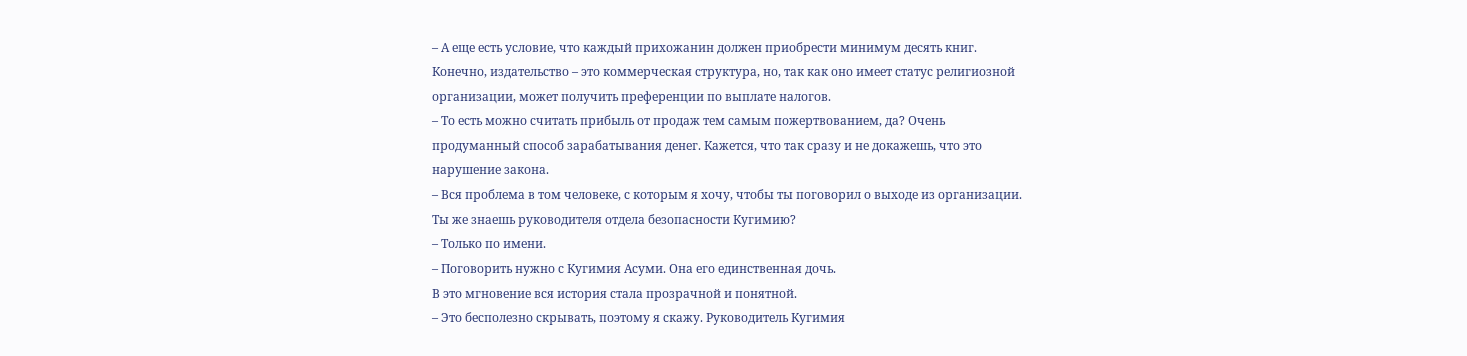– А еще есть условие, что каждый прихожанин должен приобрести минимум десять книг. Конечно, издательство – это коммерческая структура, но, так как оно имеет статус религиозной организации, может получить преференции по выплате налогов.
– То есть можно считать прибыль от продаж тем самым пожертвованием, да? Очень продуманный способ зарабатывания денег. Кажется, что так сразу и не докажешь, что это нарушение закона.
– Вся проблема в том человеке, с которым я хочу, чтобы ты поговорил о выходе из организации. Ты же знаешь руководителя отдела безопасности Кугимию?
– Только по имени.
– Поговорить нужно с Кугимия Асуми. Она его единственная дочь.
В это мгновение вся история стала прозрачной и понятной.
– Это бесполезно скрывать, поэтому я скажу. Руководитель Кугимия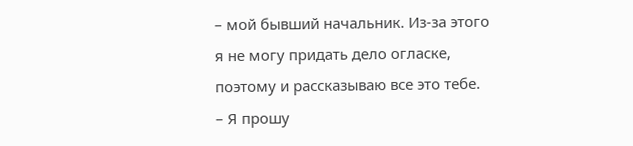– мой бывший начальник. Из-за этого я не могу придать дело огласке, поэтому и рассказываю все это тебе.
– Я прошу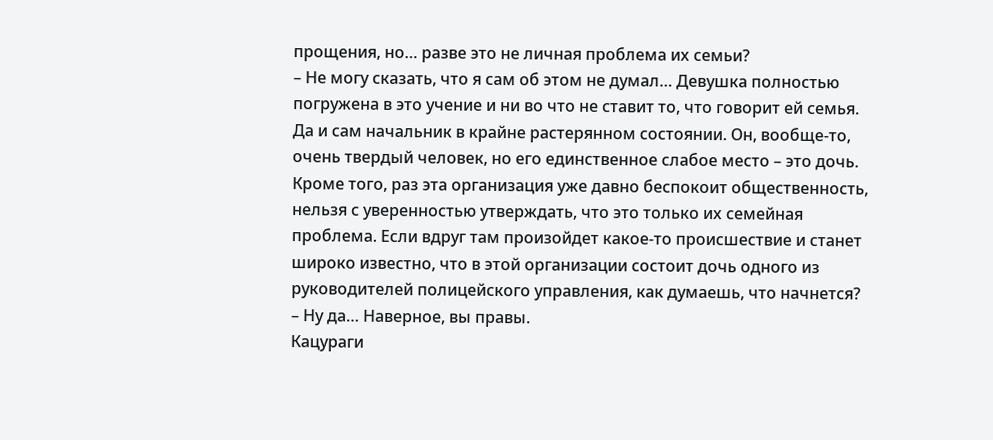прощения, но… разве это не личная проблема их семьи?
– Не могу сказать, что я сам об этом не думал… Девушка полностью погружена в это учение и ни во что не ставит то, что говорит ей семья. Да и сам начальник в крайне растерянном состоянии. Он, вообще-то, очень твердый человек, но его единственное слабое место – это дочь. Кроме того, раз эта организация уже давно беспокоит общественность, нельзя с уверенностью утверждать, что это только их семейная проблема. Если вдруг там произойдет какое-то происшествие и станет широко известно, что в этой организации состоит дочь одного из руководителей полицейского управления, как думаешь, что начнется?
– Ну да… Наверное, вы правы.
Кацураги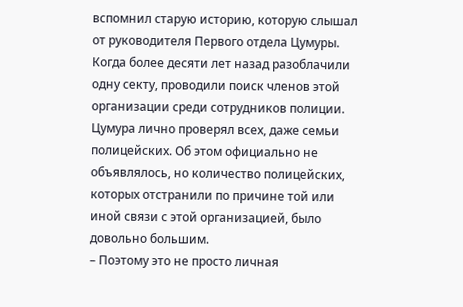вспомнил старую историю, которую слышал от руководителя Первого отдела Цумуры. Когда более десяти лет назад разоблачили одну секту, проводили поиск членов этой организации среди сотрудников полиции. Цумура лично проверял всех, даже семьи полицейских. Об этом официально не объявлялось, но количество полицейских, которых отстранили по причине той или иной связи с этой организацией, было довольно большим.
– Поэтому это не просто личная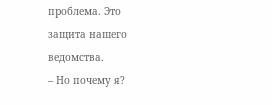проблема. Это защита нашего ведомства.
– Но почему я?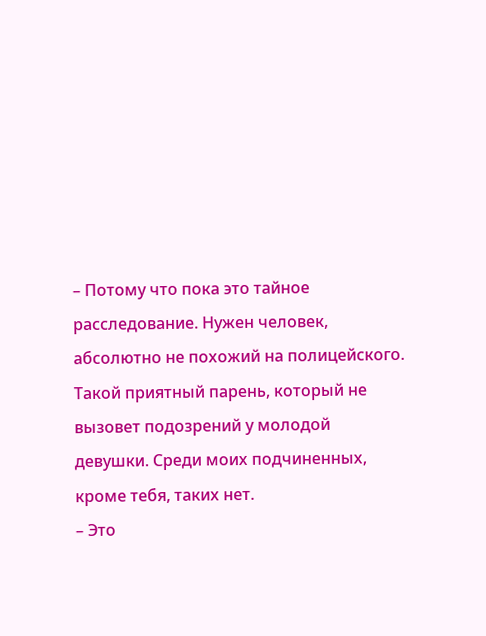– Потому что пока это тайное расследование. Нужен человек, абсолютно не похожий на полицейского. Такой приятный парень, который не вызовет подозрений у молодой девушки. Среди моих подчиненных, кроме тебя, таких нет.
– Это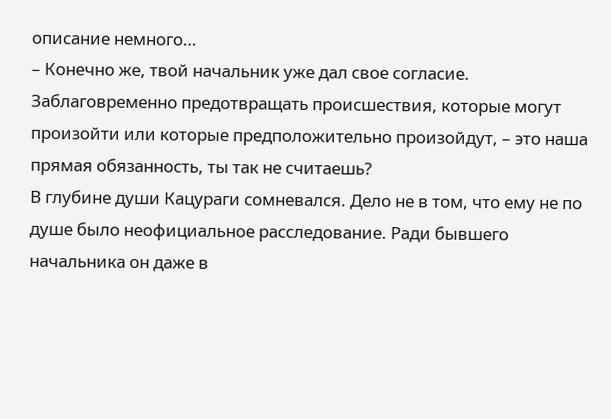описание немного…
– Конечно же, твой начальник уже дал свое согласие. Заблаговременно предотвращать происшествия, которые могут произойти или которые предположительно произойдут, – это наша прямая обязанность, ты так не считаешь?
В глубине души Кацураги сомневался. Дело не в том, что ему не по душе было неофициальное расследование. Ради бывшего начальника он даже в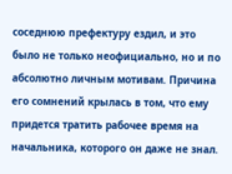соседнюю префектуру ездил, и это было не только неофициально, но и по абсолютно личным мотивам. Причина его сомнений крылась в том, что ему придется тратить рабочее время на начальника, которого он даже не знал.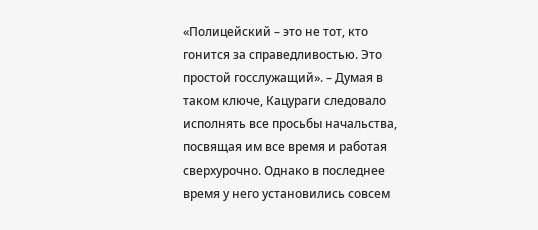«Полицейский – это не тот, кто гонится за справедливостью. Это простой госслужащий». – Думая в таком ключе, Кацураги следовало исполнять все просьбы начальства, посвящая им все время и работая сверхурочно. Однако в последнее время у него установились совсем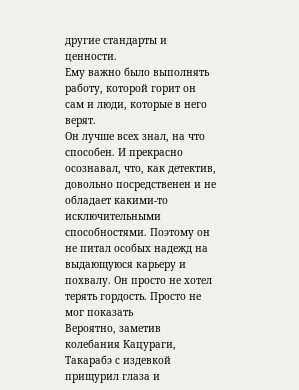другие стандарты и ценности.
Ему важно было выполнять работу, которой горит он сам и люди, которые в него верят.
Он лучше всех знал, на что способен. И прекрасно осознавал, что, как детектив, довольно посредственен и не обладает какими-то исключительными способностями. Поэтому он не питал особых надежд на выдающуюся карьеру и похвалу. Он просто не хотел терять гордость. Просто не мог показать
Вероятно, заметив колебания Кацураги, Такарабэ с издевкой прищурил глаза и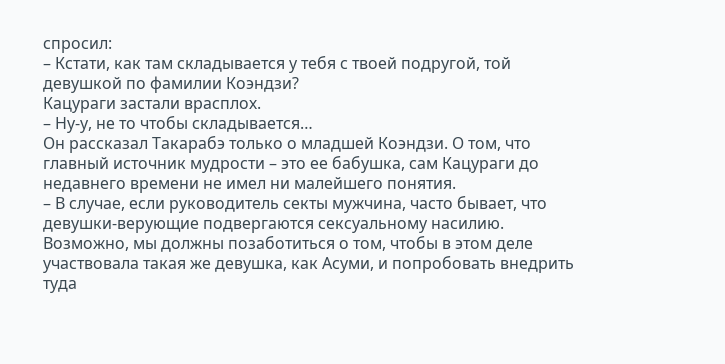спросил:
– Кстати, как там складывается у тебя с твоей подругой, той девушкой по фамилии Коэндзи?
Кацураги застали врасплох.
– Ну-у, не то чтобы складывается…
Он рассказал Такарабэ только о младшей Коэндзи. О том, что главный источник мудрости – это ее бабушка, сам Кацураги до недавнего времени не имел ни малейшего понятия.
– В случае, если руководитель секты мужчина, часто бывает, что девушки-верующие подвергаются сексуальному насилию. Возможно, мы должны позаботиться о том, чтобы в этом деле участвовала такая же девушка, как Асуми, и попробовать внедрить туда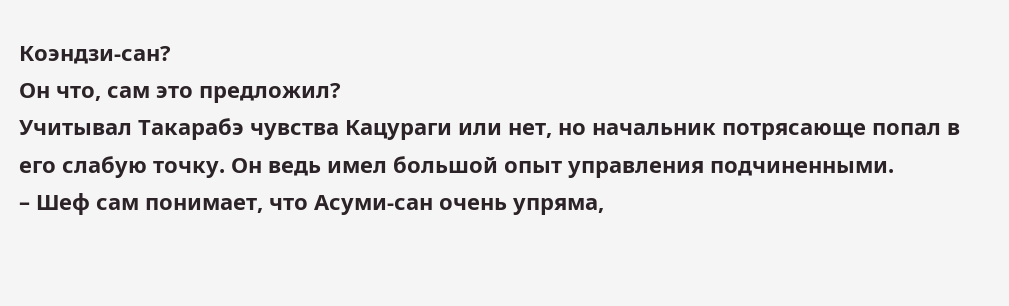Коэндзи-сан?
Он что, сам это предложил?
Учитывал Такарабэ чувства Кацураги или нет, но начальник потрясающе попал в его слабую точку. Он ведь имел большой опыт управления подчиненными.
– Шеф сам понимает, что Асуми-сан очень упряма,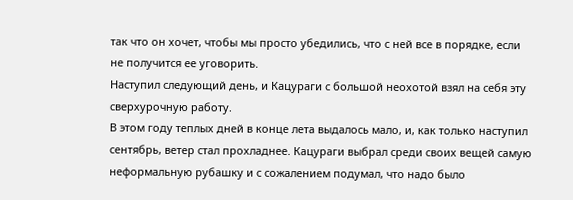так что он хочет, чтобы мы просто убедились, что с ней все в порядке, если не получится ее уговорить.
Наступил следующий день, и Кацураги с большой неохотой взял на себя эту сверхурочную работу.
В этом году теплых дней в конце лета выдалось мало, и, как только наступил сентябрь, ветер стал прохладнее. Кацураги выбрал среди своих вещей самую неформальную рубашку и с сожалением подумал, что надо было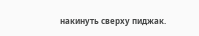накинуть сверху пиджак.